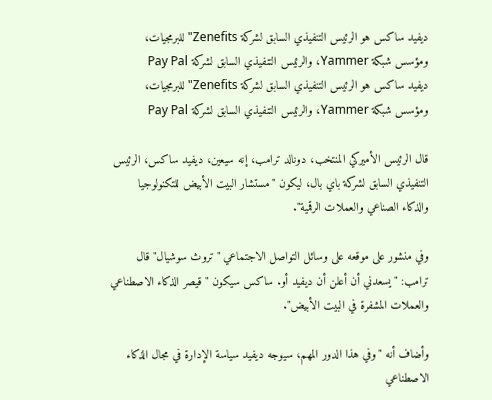ديفيد ساكس هو الرئيس التنفيذي السابق لشركة Zenefits" للبرمجيات، ومؤسس شبكة Yammer، والرئيس التنفيذي السابق لشركة Pay Pal
ديفيد ساكس هو الرئيس التنفيذي السابق لشركة Zenefits" للبرمجيات، ومؤسس شبكة Yammer، والرئيس التنفيذي السابق لشركة Pay Pal

قال الرئيس الأميركي المنتخب، دونالد ترامب، إنه سيعين، ديفيد ساكس، الرئيس التنفيذي السابق لشركة باي بال، ليكون "مستشار البيت الأبيض للتكنولوجيا والذكاء الصناعي والعملات الرقمية".

وفي منشور على موقعه على وسائل التواصل الاجتماعي "تروث سوشيال" قال ترامب: "يسعدني أن أعلن أن ديفيد أو. ساكس سيكون "قيصر الذكاء الاصطناعي والعملات المشفرة في البيت الأبيض".

وأضاف أنه "وفي هذا الدور المهم، سيوجه ديفيد سياسة الإدارة في مجال الذكاء الاصطناعي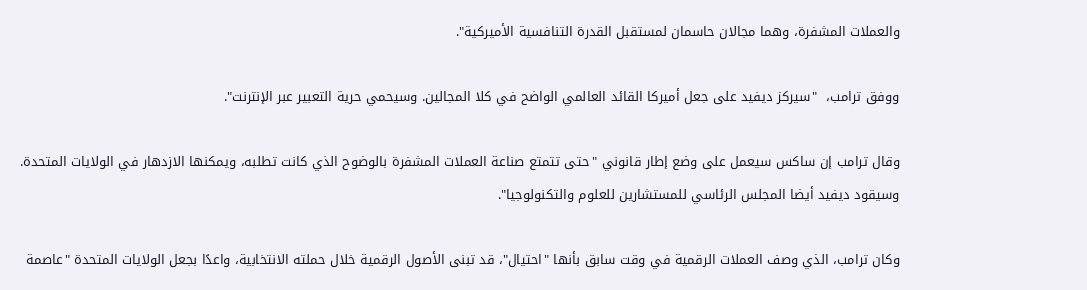والعملات المشفرة، وهما مجالان حاسمان لمستقبل القدرة التنافسية الأميركية".

ووفق ترامب،  "سيركز ديفيد على جعل أميركا القائد العالمي الواضح في كلا المجالين. وسيحمي حرية التعبير عبر الإنترنت".

وقال ترامب إن ساكس سيعمل على وضع إطار قانوني "حتى تتمتع صناعة العملات المشفرة بالوضوح الذي كانت تطلبه، ويمكنها الازدهار في الولايات المتحدة. وسيقود ديفيد أيضا المجلس الرئاسي للمستشارين للعلوم والتكنولوجيا".

وكان ترامب، الذي وصف العملات الرقمية في وقت سابق بأنها "احتيال"، قد تبنى الأصول الرقمية خلال حملته الانتخابية، واعدًا بجعل الولايات المتحدة "عاصمة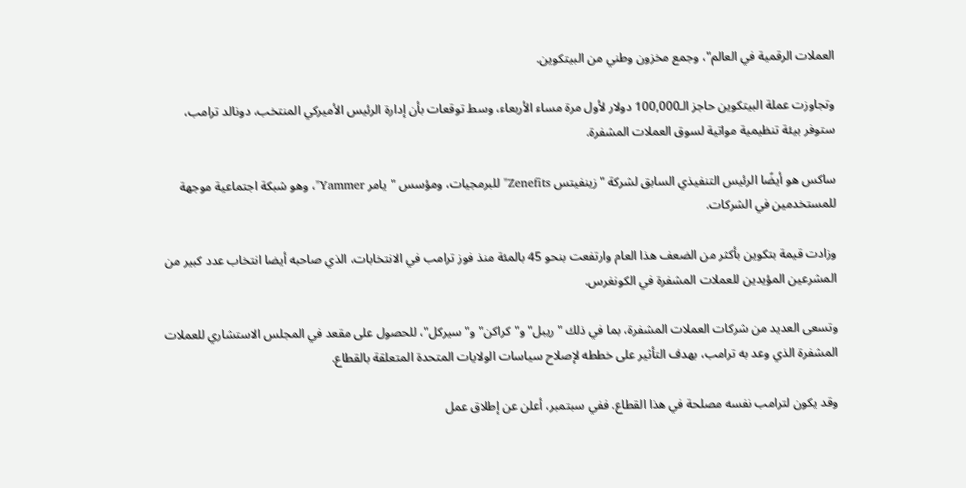العملات الرقمية في العالم"، وجمع مخزون وطني من البيتكوين.

وتجاوزت عملة البيتكوين حاجز الـ100,000 دولار لأول مرة مساء الأربعاء، وسط توقعات بأن إدارة الرئيس الأميركي المنتخب، دونالد ترامب، ستوفر بيئة تنظيمية مواتية لسوق العملات المشفرة.

ساكس هو أيضًا الرئيس التنفيذي السابق لشركة "زينفيتس Zenefits" للبرمجيات، ومؤسس "يامر Yammer"، وهو شبكة اجتماعية موجهة للمستخدمين في الشركات.

وزادت قيمة بتكوين بأكثر من الضعف هذا العام وارتفعت بنحو 45 بالمئة منذ فوز ترامب في الانتخابات، الذي صاحبه أيضا انتخاب عدد كبير من المشرعين المؤيدين للعملات المشفرة في الكونغرس.

وتسعى العديد من شركات العملات المشفرة، بما في ذلك "ريبل" و"كراكن" و"سيركل"، للحصول على مقعد في المجلس الاستشاري للعملات المشفرة الذي وعد به ترامب، بهدف التأثير على خططه لإصلاح سياسات الولايات المتحدة المتعلقة بالقطاع.

وقد يكون لترامب نفسه مصلحة في هذا القطاع. ففي سبتمبر، أعلن عن إطلاق عمل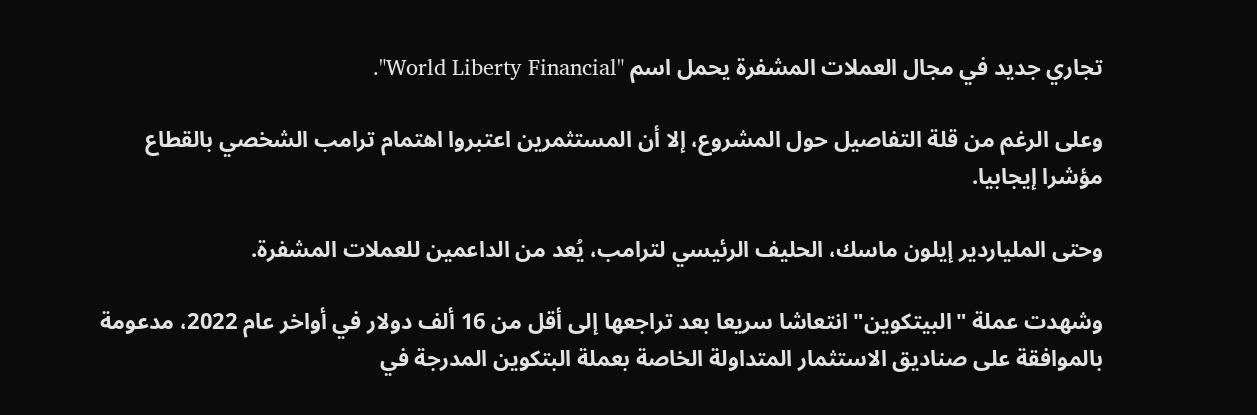تجاري جديد في مجال العملات المشفرة يحمل اسم "World Liberty Financial".

وعلى الرغم من قلة التفاصيل حول المشروع، إلا أن المستثمرين اعتبروا اهتمام ترامب الشخصي بالقطاع مؤشرا إيجابيا.

وحتى الملياردير إيلون ماسك، الحليف الرئيسي لترامب، يُعد من الداعمين للعملات المشفرة.

وشهدت عملة "البيتكوين" انتعاشا سريعا بعد تراجعها إلى أقل من 16 ألف دولار في أواخر عام 2022، مدعومة بالموافقة على صناديق الاستثمار المتداولة الخاصة بعملة البتكوين المدرجة في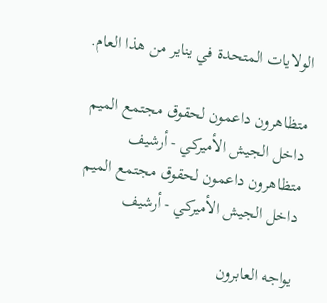الولايات المتحدة في يناير من هذا العام.

متظاهرون داعمون لحقوق مجتمع الميم داخل الجيش الأميركي - أرشيف
متظاهرون داعمون لحقوق مجتمع الميم داخل الجيش الأميركي - أرشيف

يواجه العابرون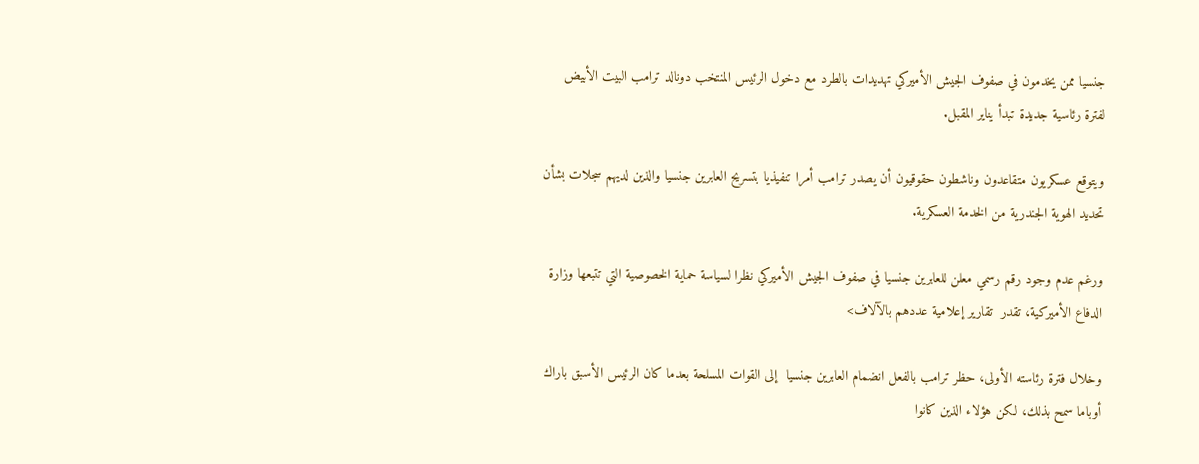جنسيا ممن يخدمون في صفوف الجيش الأميركي تهديدات بالطرد مع دخول الرئيس المنتخب دونالد ترامب البيت الأبيض لفترة رئاسية جديدة تبدأ يناير المقبل.

ويتوقع عسكريون متقاعدون وناشطون حقوقيون أن يصدر ترامب أمرا تنفيذيا بتسريح العابرين جنسيا والذين لديهم سجلات بشأن تحديد الهوية الجندرية من الخدمة العسكرية.

ورغم عدم وجود رقم رسمي معلن للعابرين جنسيا في صفوف الجيش الأميركي نظرا لسياسة حماية الخصوصية التي تتبعها وزارة الدفاع الأميركية، تقدر  تقارير إعلامية عددهم بالآلاف>

وخلال فترة رئاسته الأولى، حظر ترامب بالفعل انضمام العابرين جنسيا  إلى القوات المسلحة بعدما كان الرئيس الأسبق باراك أوباما سمح بذلك، لكن هؤلاء الذين كانوا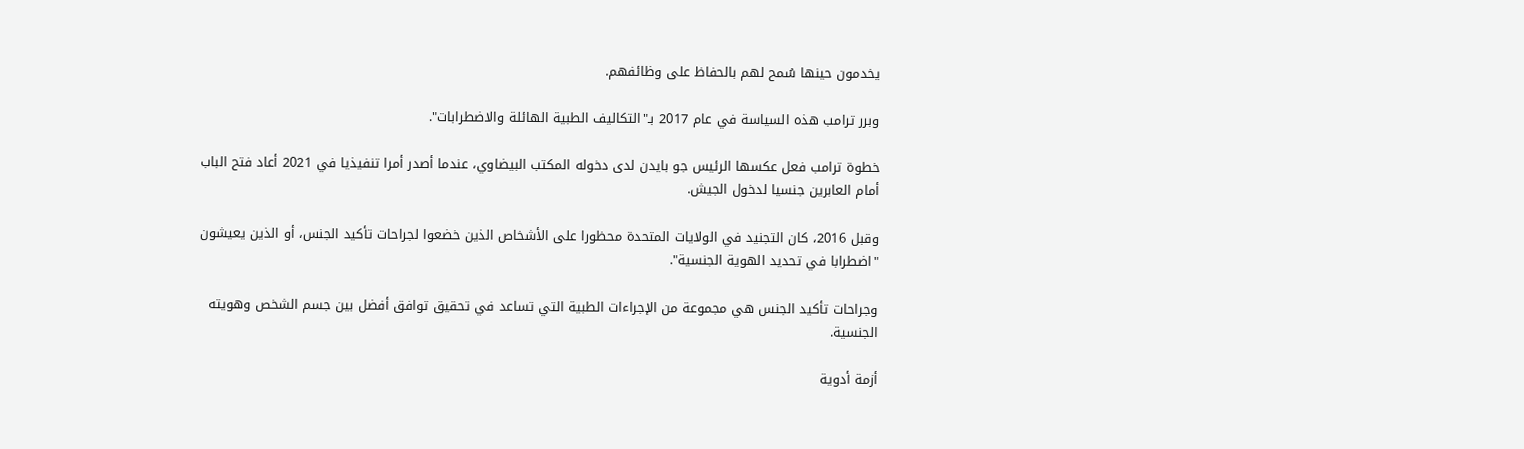يخدمون حينها سُمح لهم بالحفاظ على وظائفهم.

وبرر ترامب هذه السياسة في عام 2017 بـ"التكاليف الطبية الهائلة والاضطرابات".

خطوة ترامب فعل عكسها الرئيس جو بايدن لدى دخوله المكتب البيضاوي، عندما أصدر أمرا تنفيذيا في 2021 أعاد فتح الباب أمام العابرين جنسيا لدخول الجيش.

وقبل 2016، كان التجنيد في الولايات المتحدة محظورا على الأشخاص الذين خضعوا لجراحات تأكيد الجنس، أو الذين يعيشون "اضطرابا في تحديد الهوية الجنسية".

وجراحات تأكيد الجنس هي مجموعة من الإجراءات الطبية التي تساعد في تحقيق توافق أفضل بين جسم الشخص وهويته الجنسية.

أزمة أدوية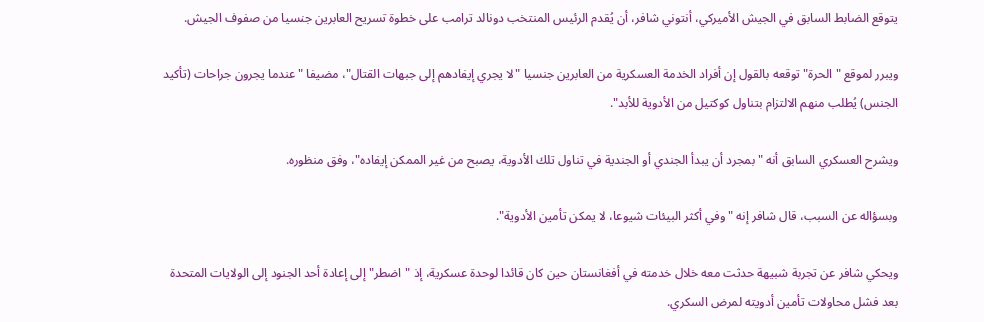يتوقع الضابط السابق في الجيش الأميركي، أنتوني شافر، أن يُقدم الرئيس المنتخب دونالد ترامب على خطوة تسريح العابرين جنسيا من صفوف الجيش.

ويبرر لموقع "الحرة" توقعه بالقول إن أفراد الخدمة العسكرية من العابرين جنسيا "لا يجري إيفادهم إلى جبهات القتال"، مضيفا "عندما يجرون جراحات (تأكيد الجنس) يُطلب منهم الالتزام بتناول كوكتيل من الأدوية للأبد".

ويشرح العسكري السابق أنه "بمجرد أن يبدأ الجندي أو الجندية في تناول تلك الأدوية، يصبح من غير الممكن إيفاده"، وفق منظوره.

وبسؤاله عن السبب، قال شافر إنه "وفي أكثر البيئات شيوعا، لا يمكن تأمين الأدوية".

ويحكي شافر عن تجربة شبيهة حدثت معه خلال خدمته في أفغانستان حين كان قائدا لوحدة عسكرية، إذ "اضطر" إلى إعادة أحد الجنود إلى الولايات المتحدة بعد فشل محاولات تأمين أدويته لمرض السكري.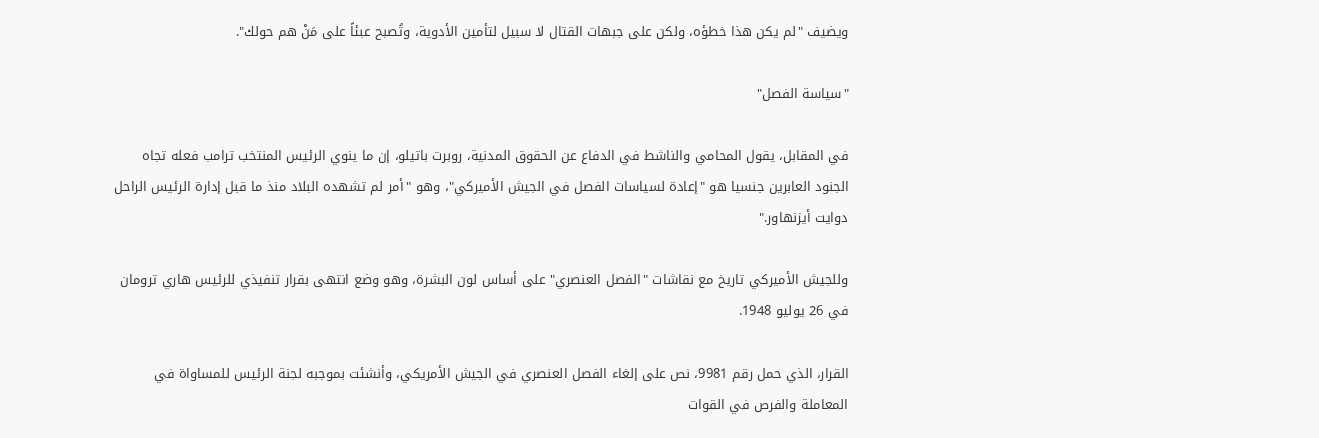ويضيف "لم يكن هذا خطؤه، ولكن على جبهات القتال لا سبيل لتأمين الأدوية، وتُصبح عبئاً على مَنْ هم حولك".

"سياسة الفصل"

في المقابل، يقول المحامي والناشط في الدفاع عن الحقوق المدنية، روبرت باتيلو، إن ما ينوي الرئيس المنتخب ترامب فعله تجاه الجنود العابرين جنسيا هو "إعادة لسياسات الفصل في الجيش الأميركي"، وهو "أمر لم تشهده البلاد منذ ما قبل إدارة الرئيس الراحل دوايت أيزنهاور."

وللجيش الأميركي تاريخ مع نقاشات "الفصل العنصري" على أساس لون البشرة، وهو وضع انتهى بقرار تنفيذي للرئيس هاري ترومان في 26 يوليو 1948.

القرار، الذي حمل رقم 9981، نص على إلغاء الفصل العنصري في الجيش الأمريكي، وأنشئت بموجبه لجنة الرئيس للمساواة في المعاملة والفرص في القوات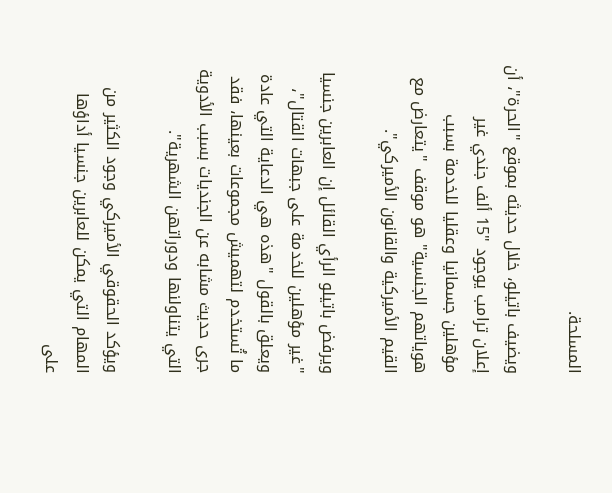المسلحة.

ويضيف باتيلو، خلال حديثه بموقع "الحرة"، أن إعلان ترامب يوجود "15 ألف جندي غير مؤهلين جسمانيا وعقليا للخدمة بسبب هوياتهم الجنسية" هو موقف "يتعارض مع القيم الأميركية والقانون الأميركي".

ويرفض باتيلو الرأي القائل إن العابرين جنسيا "غير مؤهلين للخدمة على جبهات القتال"، ويعلق بالقول "هذه هي الدعاية التي عادة ما تُستخدم لتهميش مجموعات بعينها، فقد جرى حديث مشابه عن الجنديات بسبب الأدوية التي يتناولنها ودوراتهن الشهرية".

ويؤكد الحقوقي الأميركي وجود الكثير من المهام التي يمكن للعابرين جنسيا أداؤها على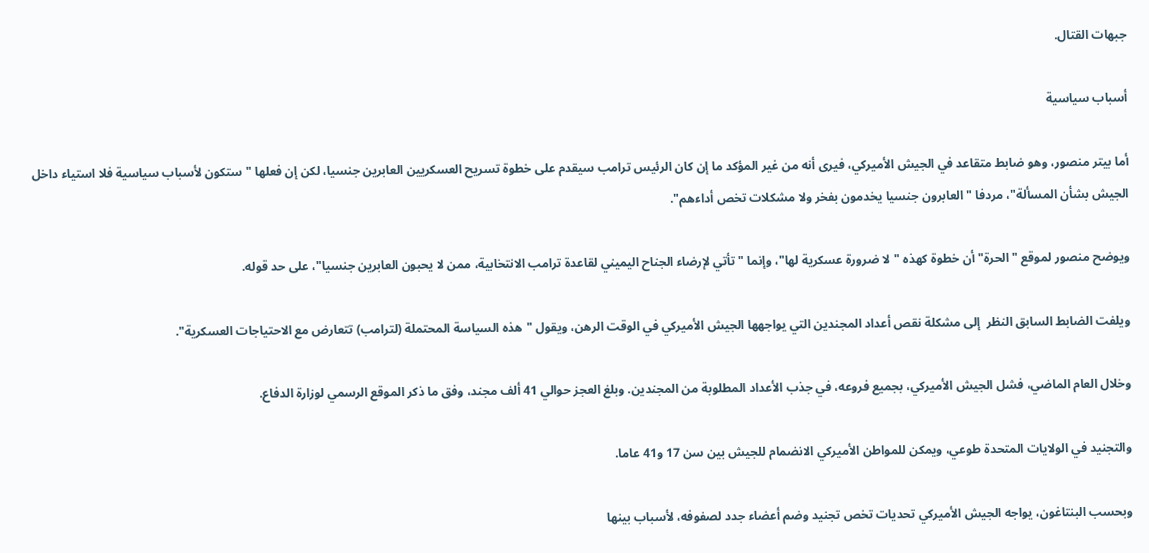جبهات القتال.

أسباب سياسية

أما بيتر منصور، وهو ضابط متقاعد في الجيش الأميركي، فيرى أنه من غير المؤكد ما إن كان الرئيس ترامب سيقدم على خطوة تسريح العسكريين العابرين جنسيا، لكن إن فعلها "ستكون لأسباب سياسية فلا استياء داخل الجيش بشأن المسألة"، مردفا "العابرون جنسيا يخدمون بفخر ولا مشكلات تخص أداءهم".

ويوضح منصور لموقع "الحرة" أن خطوة كهذه "لا ضرورة عسكرية لها"، وإنما "تأتي لإرضاء الجناح اليميني لقاعدة ترامب الانتخابية، ممن لا يحبون العابرين جنسيا"، على حد قوله.

ويلفت الضابط السابق النظر  إلى مشكلة نقص أعداد المجندين التي يواجهها الجيش الأميركي في الوقت الرهن، ويقول "هذه السياسة المحتملة (لترامب) تتعارض مع الاحتياجات العسكرية".

وخلال العام الماضي، فشل الجيش الأميركي، بجميع فروعه، في جذب الأعداد المطلوبة من المجندين. وبلغ العجز حوالي 41 ألف مجند، وفق ما ذكر الموقع الرسمي لوزارة الدفاع.

والتجنيد في الولايات المتحدة طوعي، ويمكن للمواطن الأميركي الانضمام للجيش بين سن 17 و41 عاما.

وبحسب البنتاغون، يواجه الجيش الأميركي تحديات تخص تجنيد وضم أعضاء جدد لصفوفه، لأسباب بينها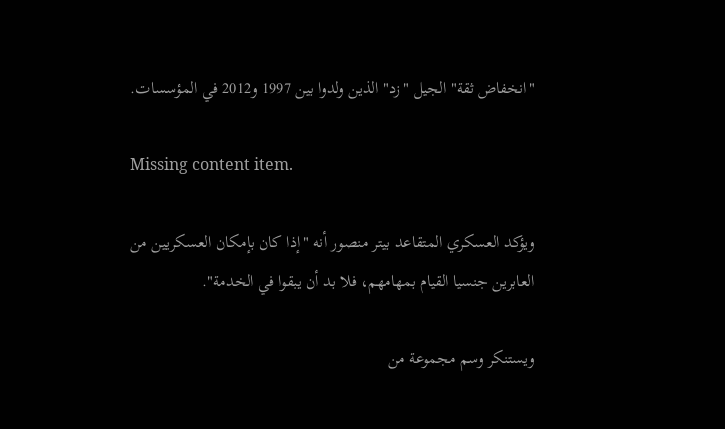"انخفاض ثقة" الجيل "زد" الذين ولدوا بين 1997 و2012 في المؤسسات.

Missing content item.

ويؤكد العسكري المتقاعد بيتر منصور أنه "إذا كان بإمكان العسكريين من العابرين جنسيا القيام بمهامهم، فلا بد أن يبقوا في الخدمة".

ويستنكر وسم مجموعة من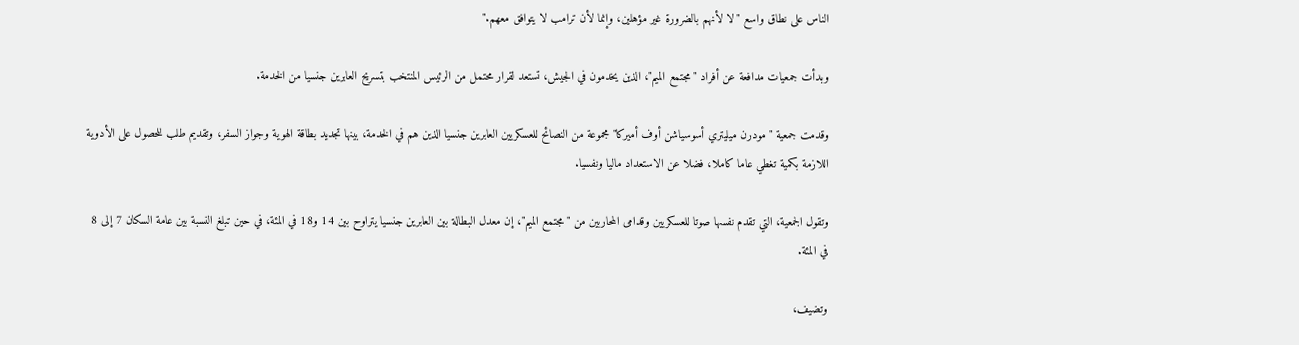الناس على نطاق واسع "لا لأنهم بالضرورة غير مؤهلين، وإنما لأن ترامب لا يتوافق معهم."

وبدأت جمعيات مدافعة عن أفراد "مجتمع الميم"، الذين يخدمون في الجيش، تستعد لقرار محتمل من الرئيس المنتخب بتسريح العابرين جنسيا من الخدمة.

وقدمت جمعية "مودرن ميليتري أسوسياشن أوف أميركا" مجموعة من النصائح للعسكريين العابرين جنسيا الذين هم في الخدمة، بينها تجديد بطاقة الهوية وجواز السفر، وتقديم طلب للحصول على الأدوية اللازمة بكمية تغطي عاما كاملا، فضلا عن الاستعداد ماليا ونفسيا.

وتقول الجمعية، التي تقدم نفسها صوتا للعسكريين وقدامى المحاربين من "مجتمع الميم"، إن معدل البطالة بين العابرين جنسيا يتراوح بين 14 و18 في المئة، في حين تبلغ النسبة بين عامة السكان 7 إلى 8 في المئة.

وتضيف،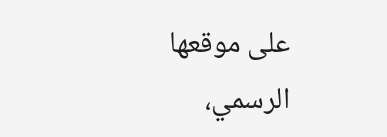على موقعها الرسمي،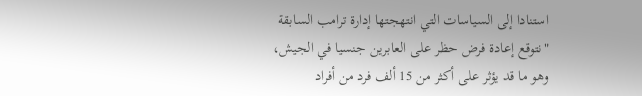استنادا إلى السياسات التي انتهجتها إدارة ترامب السابقة "نتوقع إعادة فرض حظر على العابرين جنسيا في الجيش، وهو ما قد يؤثر على أكثر من 15 ألف فرد من أفراد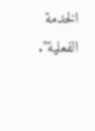الخدمة الفعلية".